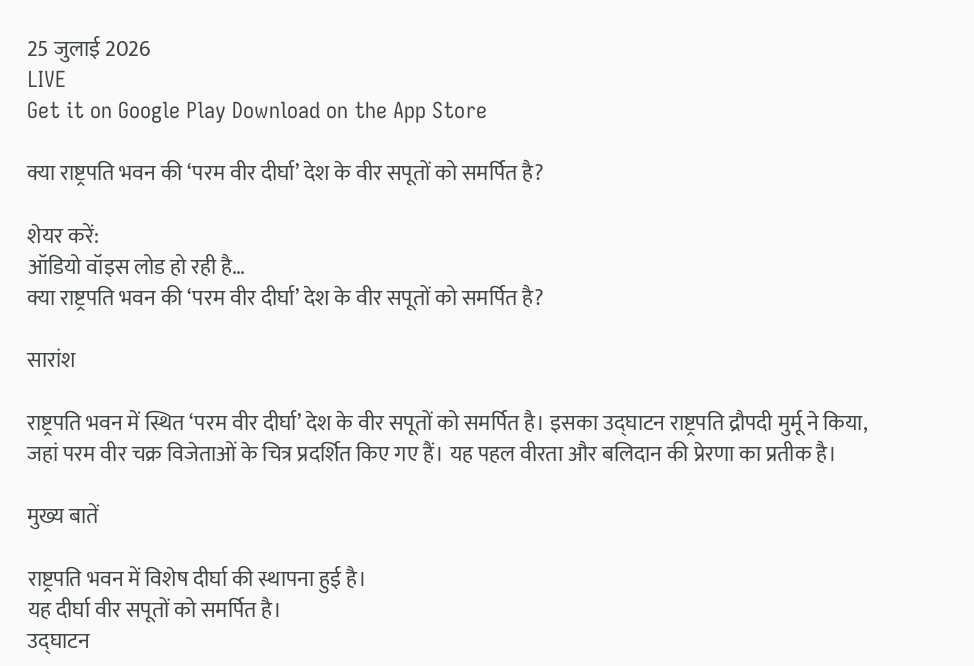25 जुलाई 2026
LIVE
Get it on Google Play Download on the App Store

क्या राष्ट्रपति भवन की ‘परम वीर दीर्घा’ देश के वीर सपूतों को समर्पित है?

शेयर करें:
ऑडियो वॉइस लोड हो रही है…
क्या राष्ट्रपति भवन की ‘परम वीर दीर्घा’ देश के वीर सपूतों को समर्पित है?

सारांश

राष्ट्रपति भवन में स्थित ‘परम वीर दीर्घा’ देश के वीर सपूतों को समर्पित है। इसका उद्घाटन राष्ट्रपति द्रौपदी मुर्मू ने किया, जहां परम वीर चक्र विजेताओं के चित्र प्रदर्शित किए गए हैं। यह पहल वीरता और बलिदान की प्रेरणा का प्रतीक है।

मुख्य बातें

राष्ट्रपति भवन में विशेष दीर्घा की स्थापना हुई है।
यह दीर्घा वीर सपूतों को समर्पित है।
उद्घाटन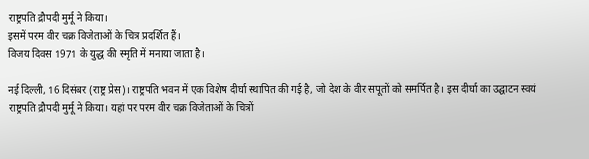राष्ट्रपति द्रौपदी मुर्मू ने किया।
इसमें परम वीर चक्र विजेताओं के चित्र प्रदर्शित हैं।
विजय दिवस 1971 के युद्ध की स्मृति में मनाया जाता है।

नई दिल्ली, 16 दिसंबर (राष्ट्र प्रेस)। राष्ट्रपति भवन में एक विशेष दीर्घा स्थापित की गई है, जो देश के वीर सपूतों को समर्पित है। इस दीर्घा का उद्घाटन स्वयं राष्ट्रपति द्रौपदी मुर्मू ने किया। यहां पर परम वीर चक्र विजेताओं के चित्रों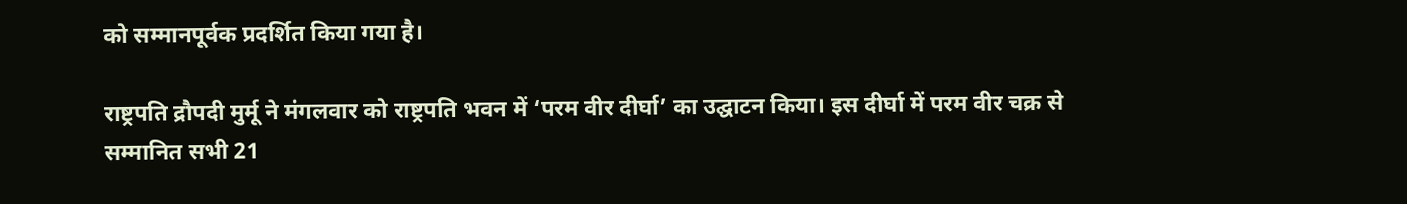को सम्मानपूर्वक प्रदर्शित किया गया है।

राष्ट्रपति द्रौपदी मुर्मू ने मंगलवार को राष्ट्रपति भवन में ‘परम वीर दीर्घा’ का उद्घाटन किया। इस दीर्घा में परम वीर चक्र से सम्मानित सभी 21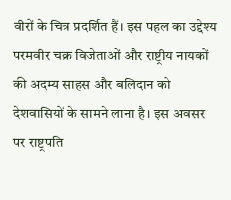वीरों के चित्र प्रदर्शित हैं। इस पहल का उद्देश्य परमवीर चक्र विजेताओं और राष्ट्रीय नायकों की अदम्य साहस और बलिदान को देशवासियों के सामने लाना है। इस अवसर पर राष्ट्रपति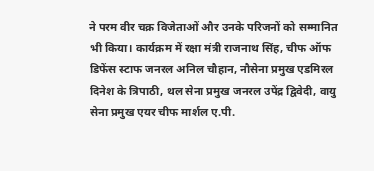ने परम वीर चक्र विजेताओं और उनके परिजनों को सम्मानित भी किया। कार्यक्रम में रक्षा मंत्री राजनाथ सिंह, चीफ ऑफ डिफेंस स्टाफ जनरल अनिल चौहान, नौसेना प्रमुख एडमिरल दिनेश के त्रिपाठी, थल सेना प्रमुख जनरल उपेंद्र द्विवेदी, वायु सेना प्रमुख एयर चीफ मार्शल ए.पी.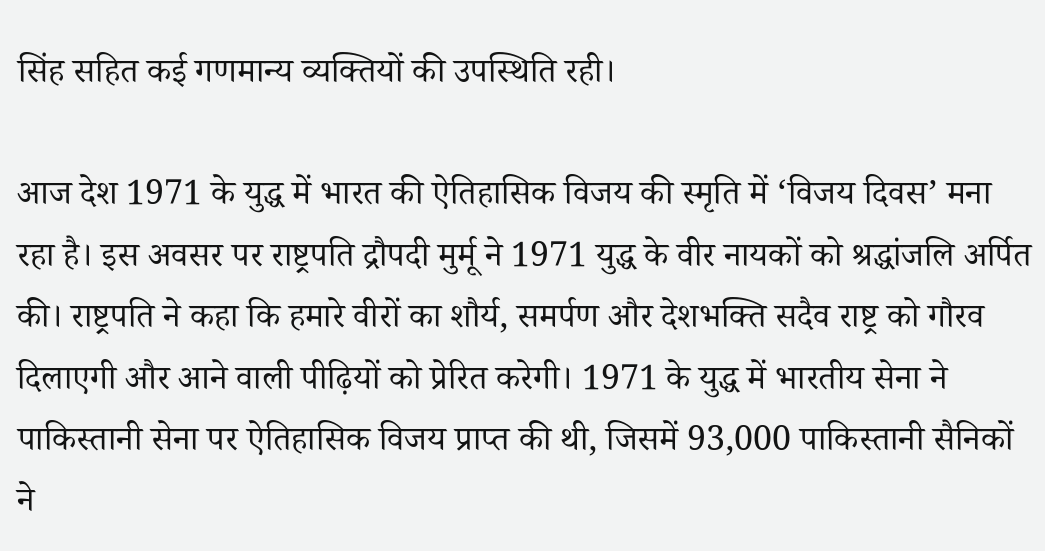सिंह सहित कई गणमान्य व्यक्तियों की उपस्थिति रही।

आज देश 1971 के युद्ध में भारत की ऐतिहासिक विजय की स्मृति में ‘विजय दिवस’ मना रहा है। इस अवसर पर राष्ट्रपति द्रौपदी मुर्मू ने 1971 युद्ध के वीर नायकों को श्रद्धांजलि अर्पित की। राष्ट्रपति ने कहा कि हमारे वीरों का शौर्य, समर्पण और देशभक्ति सदैव राष्ट्र को गौरव दिलाएगी और आने वाली पीढ़ियों को प्रेरित करेगी। 1971 के युद्ध में भारतीय सेना ने पाकिस्तानी सेना पर ऐतिहासिक विजय प्राप्त की थी, जिसमें 93,000 पाकिस्तानी सैनिकों ने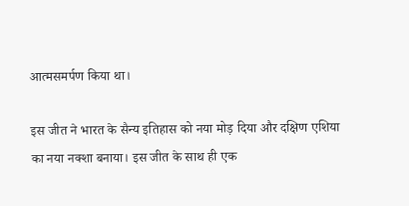आत्मसमर्पण किया था।

इस जीत ने भारत के सैन्य इतिहास को नया मोड़ दिया और दक्षिण एशिया का नया नक्शा बनाया। इस जीत के साथ ही एक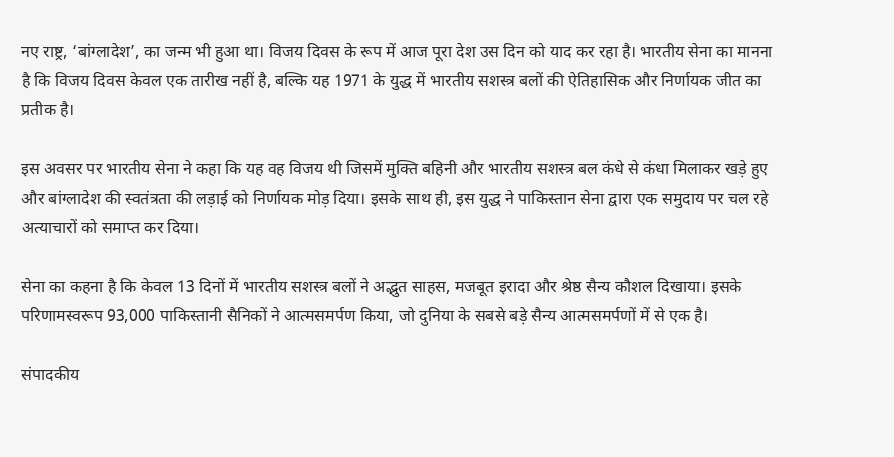नए राष्ट्र, ‘बांग्लादेश’, का जन्म भी हुआ था। विजय दिवस के रूप में आज पूरा देश उस दिन को याद कर रहा है। भारतीय सेना का मानना है कि विजय दिवस केवल एक तारीख नहीं है, बल्कि यह 1971 के युद्ध में भारतीय सशस्त्र बलों की ऐतिहासिक और निर्णायक जीत का प्रतीक है।

इस अवसर पर भारतीय सेना ने कहा कि यह वह विजय थी जिसमें मुक्ति बहिनी और भारतीय सशस्त्र बल कंधे से कंधा मिलाकर खड़े हुए और बांग्लादेश की स्वतंत्रता की लड़ाई को निर्णायक मोड़ दिया। इसके साथ ही, इस युद्ध ने पाकिस्तान सेना द्वारा एक समुदाय पर चल रहे अत्याचारों को समाप्त कर दिया।

सेना का कहना है कि केवल 13 दिनों में भारतीय सशस्त्र बलों ने अद्भुत साहस, मजबूत इरादा और श्रेष्ठ सैन्य कौशल दिखाया। इसके परिणामस्वरूप 93,000 पाकिस्तानी सैनिकों ने आत्मसमर्पण किया, जो दुनिया के सबसे बड़े सैन्य आत्मसमर्पणों में से एक है।

संपादकीय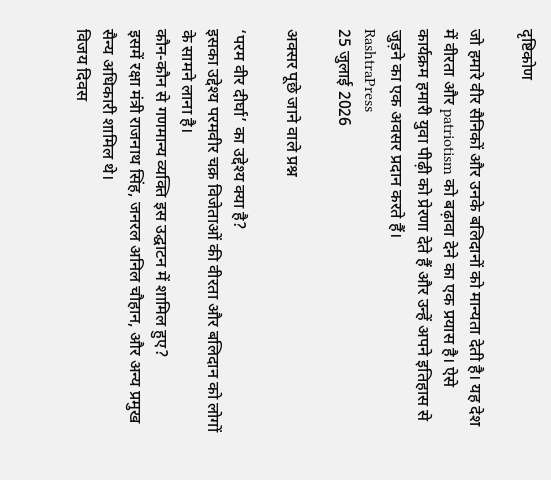दृष्टिकोण

जो हमारे वीर सैनिकों और उनके बलिदानों को मान्यता देती है। यह देश में वीरता और patriotism को बढ़ावा देने का एक प्रयास है। ऐसे कार्यक्रम हमारी युवा पीढ़ी को प्रेरणा देते हैं और उन्हें अपने इतिहास से जुड़ने का एक अवसर प्रदान करते हैं।
RashtraPress
25 जुलाई 2026

अक्सर पूछे जाने वाले प्रश्न

‘परम वीर दीर्घा’ का उद्देश्य क्या है?
इसका उद्देश्य परमवीर चक्र विजेताओं की वीरता और बलिदान को लोगों के सामने लाना है।
कौन-कौन से गणमान्य व्यक्ति इस उद्घाटन में शामिल हुए?
इसमें रक्षा मंत्री राजनाथ सिंह, जनरल अनिल चौहान, और अन्य प्रमुख सैन्य अधिकारी शामिल थे।
विजय दिवस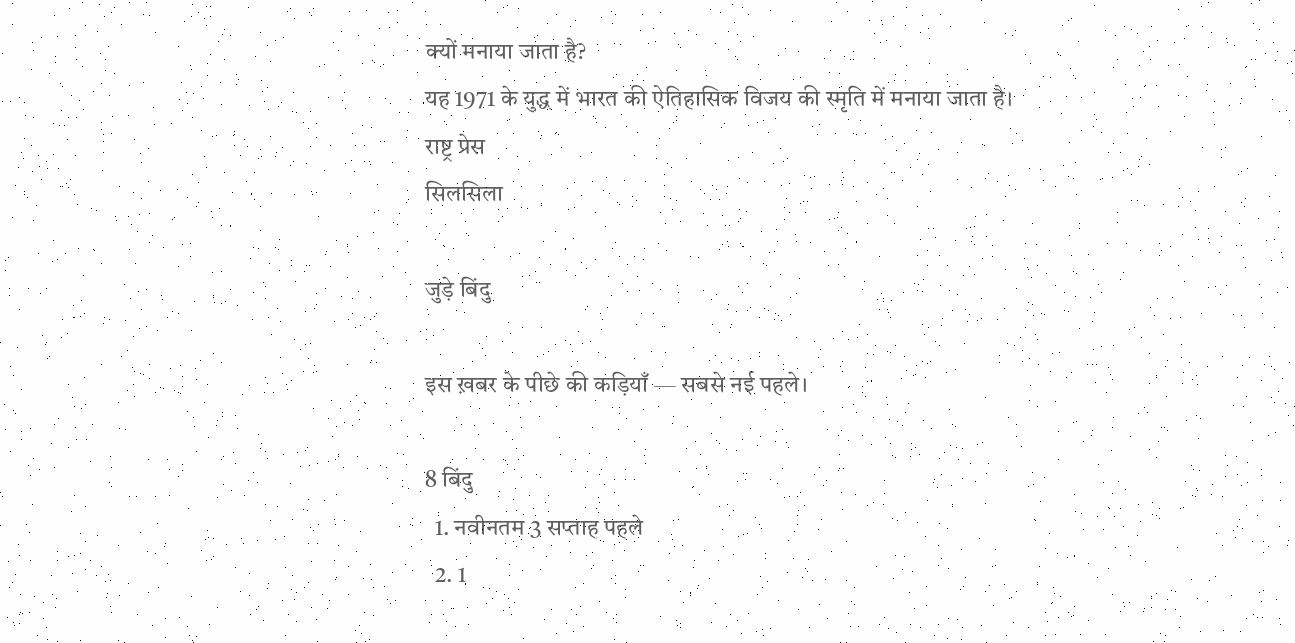क्यों मनाया जाता है?
यह 1971 के युद्ध में भारत की ऐतिहासिक विजय की स्मृति में मनाया जाता है।
राष्ट्र प्रेस
सिलसिला

जुड़े बिंदु

इस ख़बर के पीछे की कड़ियाँ — सबसे नई पहले।

8 बिंदु
  1. नवीनतम 3 सप्ताह पहले
  2. 1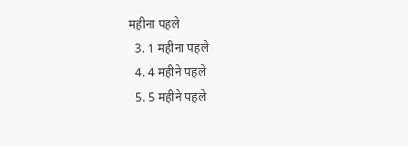महीना पहले
  3. 1 महीना पहले
  4. 4 महीने पहले
  5. 5 महीने पहले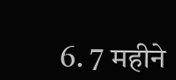6. 7 महीने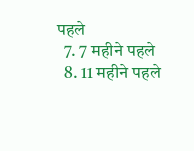पहले
  7. 7 महीने पहले
  8. 11 महीने पहले